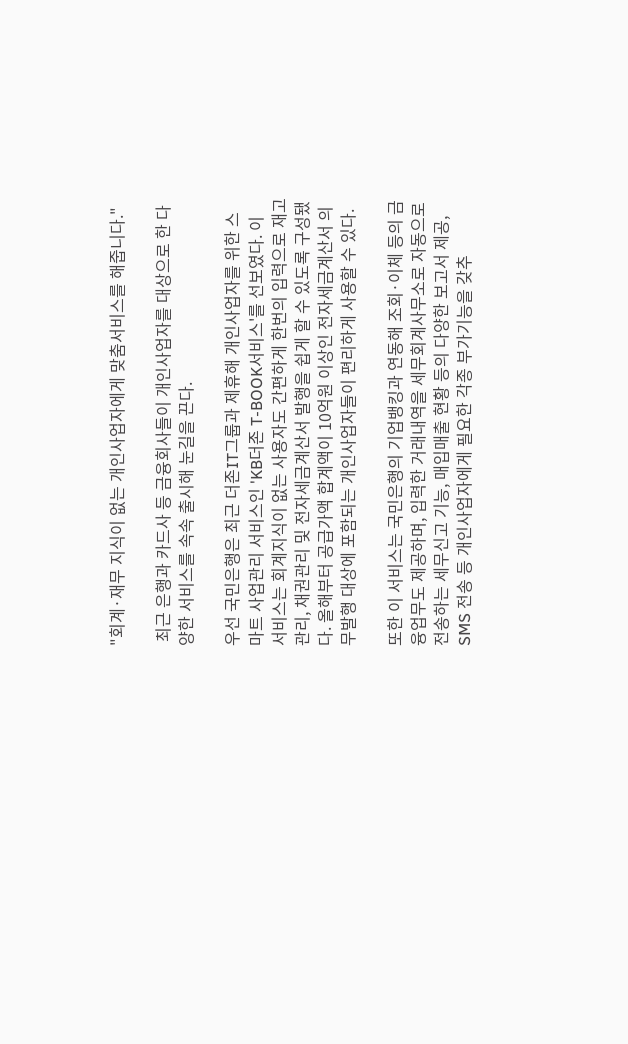"회계·재무 지식이 없는 개인사업자에게 맞춤서비스를 해줍니다."

 최근 은행과 카드사 등 금융회사들이 개인사업자를 대상으로 한 다양한 서비스를 속속 출시해 눈길을 끈다.

우선 국민은행은 최근 더존IT그룹과 제휴해 개인사업자를 위한 스마트 사업관리 서비스인 'KB더존 T-BOOK서비스'를 선보였다. 이 서비스는 회계지식이 없는 사용자도 간편하게 한번의 입력으로 재고관리, 채권관리 및 전자세금계산서 발행을 쉽게 할 수 있도록 구성됐다. 올해부터 공급가액 합계액이 10억원 이상인 전자세금계산서 의무발행 대상에 포함되는 개인사업자들이 편리하게 사용할 수 있다.

또한 이 서비스는 국민은행의 기업뱅킹과 연동해 조회·이체 등의 금융업무도 제공하며, 입력한 거래내역을 세무회계사무소로 자동으로 전송하는 세무신고 기능, 매입매출 현황 등의 다양한 보고서 제공, SMS 전송 등 개인사업자에게 필요한 각종 부가기능을 갖추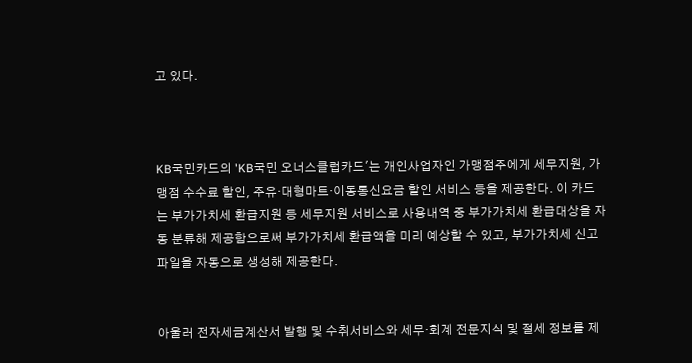고 있다.



KB국민카드의 'KB국민 오너스클럽카드'는 개인사업자인 가맹점주에게 세무지원, 가맹점 수수료 할인, 주유·대형마트·이동통신요금 할인 서비스 등을 제공한다. 이 카드는 부가가치세 환급지원 등 세무지원 서비스로 사용내역 중 부가가치세 환급대상을 자동 분류해 제공함으로써 부가가치세 환급액을 미리 예상할 수 있고, 부가가치세 신고 파일을 자동으로 생성해 제공한다.


아울러 전자세금계산서 발행 및 수취서비스와 세무·회계 전문지식 및 절세 정보를 제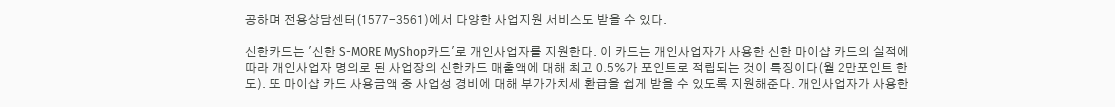공하며 전용상담센터(1577-3561)에서 다양한 사업지원 서비스도 받을 수 있다.

신한카드는 '신한 S-MORE MyShop카드'로 개인사업자를 지원한다. 이 카드는 개인사업자가 사용한 신한 마이샵 카드의 실적에 따라 개인사업자 명의로 된 사업장의 신한카드 매출액에 대해 최고 0.5%가 포인트로 적립되는 것이 특징이다(월 2만포인트 한도). 또 마이샵 카드 사용금액 중 사업성 경비에 대해 부가가치세 환급을 쉽게 받을 수 있도록 지원해준다. 개인사업자가 사용한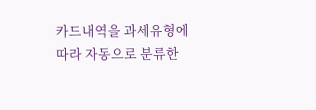카드내역을 과세유형에 따라 자동으로 분류한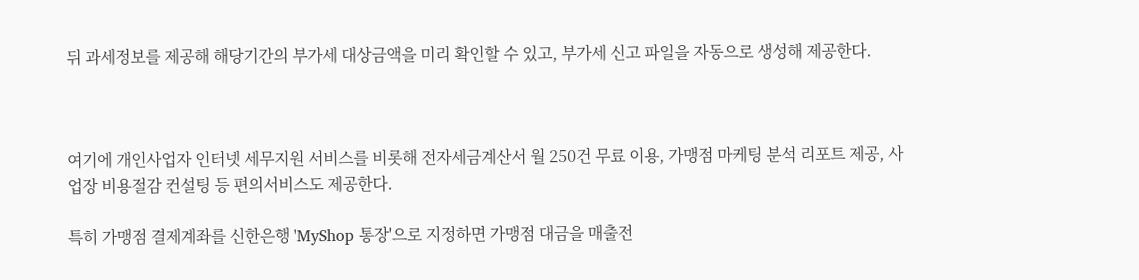뒤 과세정보를 제공해 해당기간의 부가세 대상금액을 미리 확인할 수 있고, 부가세 신고 파일을 자동으로 생성해 제공한다.



여기에 개인사업자 인터넷 세무지원 서비스를 비롯해 전자세금계산서 월 250건 무료 이용, 가맹점 마케팅 분석 리포트 제공, 사업장 비용절감 컨설팅 등 편의서비스도 제공한다.

특히 가맹점 결제계좌를 신한은행 'MyShop 통장'으로 지정하면 가맹점 대금을 매출전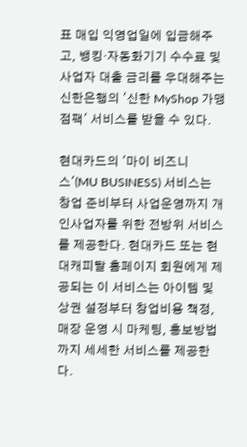표 매입 익영업일에 입금해주고, 뱅킹·자동화기기 수수료 및 사업자 대출 금리를 우대해주는 신한은행의 '신한 MyShop 가맹점팩' 서비스를 받을 수 있다.

현대카드의 '마이 비즈니스'(MU BUSINESS) 서비스는 창업 준비부터 사업운영까지 개인사업자를 위한 전방위 서비스를 제공한다. 현대카드 또는 현대캐피탈 홈페이지 회원에게 제공되는 이 서비스는 아이템 및 상권 설정부터 창업비용 책정, 매장 운영 시 마케팅, 홍보방법까지 세세한 서비스를 제공한다.